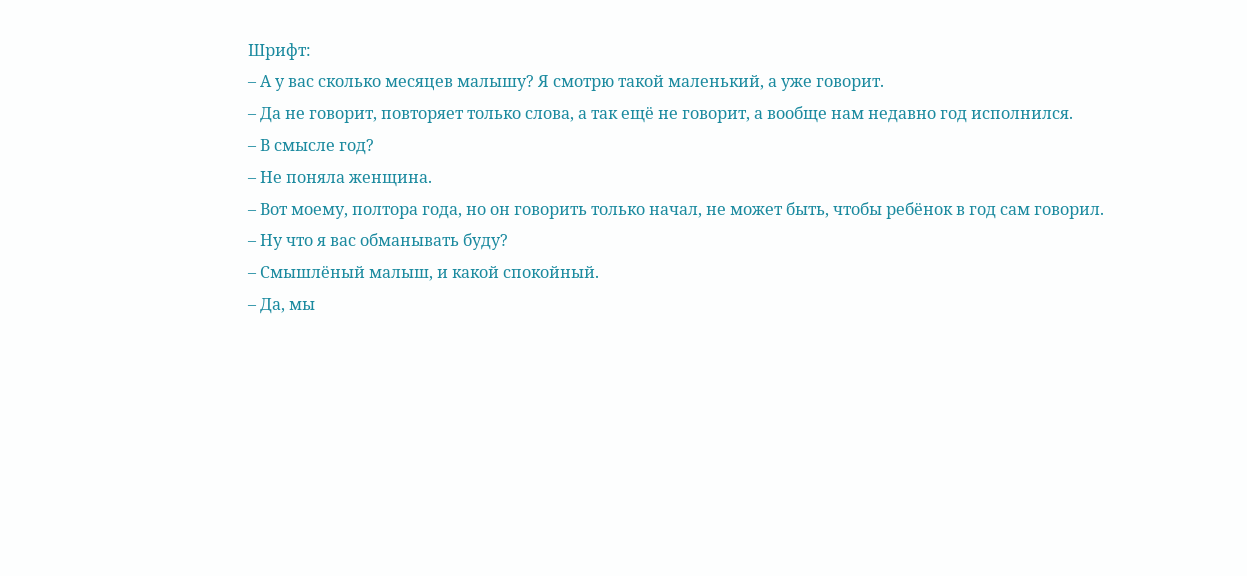Шрифт:
– А у вас сколько месяцев малышу? Я смотрю такой маленький, а уже говорит.
– Да не говорит, повторяет только слова, а так ещё не говорит, а вообще нам недавно год исполнился.
– В смысле год?
– Не поняла женщина.
– Вот моему, полтора года, но он говорить только начал, не может быть, чтобы ребёнок в год сам говорил.
– Ну что я вас обманывать буду?
– Смышлёный малыш, и какой спокойный.
– Да, мы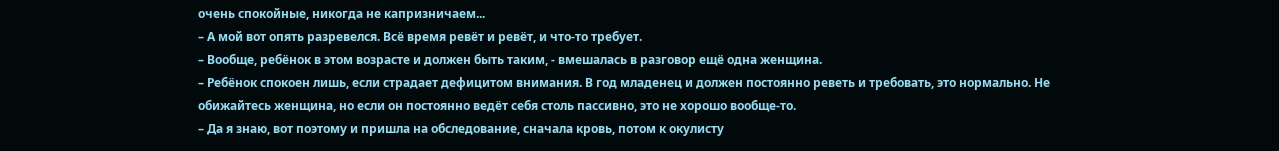очень спокойные, никогда не капризничаем...
– А мой вот опять разревелся. Всё время ревёт и ревёт, и что-то требует.
– Вообще, ребёнок в этом возрасте и должен быть таким, - вмешалась в разговор ещё одна женщина.
– Ребёнок спокоен лишь, если страдает дефицитом внимания. В год младенец и должен постоянно реветь и требовать, это нормально. Не обижайтесь женщина, но если он постоянно ведёт себя столь пассивно, это не хорошо вообще-то.
– Да я знаю, вот поэтому и пришла на обследование, сначала кровь, потом к окулисту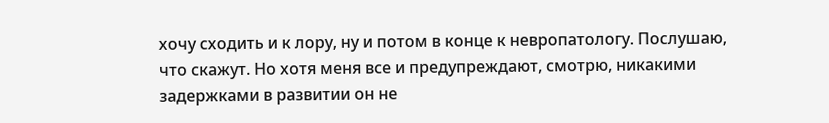хочу сходить и к лору, ну и потом в конце к невропатологу. Послушаю, что скажут. Но хотя меня все и предупреждают, смотрю, никакими задержками в развитии он не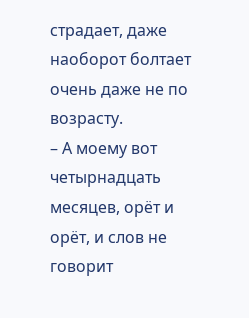страдает, даже наоборот болтает очень даже не по возрасту.
– А моему вот четырнадцать месяцев, орёт и орёт, и слов не говорит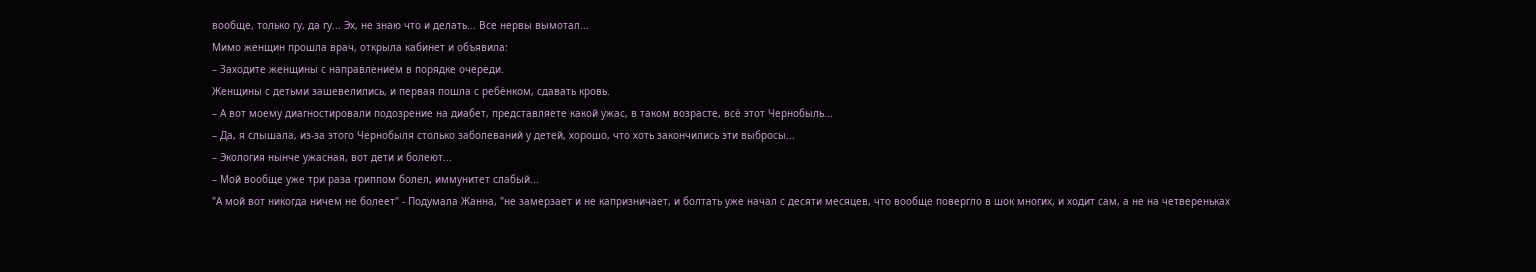вообще, только гу, да гу... Эх, не знаю что и делать... Все нервы вымотал...
Мимо женщин прошла врач, открыла кабинет и объявила:
– Заходите женщины с направлением в порядке очереди.
Женщины с детьми зашевелились, и первая пошла с ребёнком, сдавать кровь.
– А вот моему диагностировали подозрение на диабет, представляете какой ужас, в таком возрасте, всё этот Чернобыль...
– Да, я слышала, из-за этого Чернобыля столько заболеваний у детей, хорошо, что хоть закончились эти выбросы...
– Экология нынче ужасная, вот дети и болеют...
– Мой вообще уже три раза гриппом болел, иммунитет слабый...
"А мой вот никогда ничем не болеет" - Подумала Жанна, "не замерзает и не капризничает, и болтать уже начал с десяти месяцев, что вообще повергло в шок многих, и ходит сам, а не на четвереньках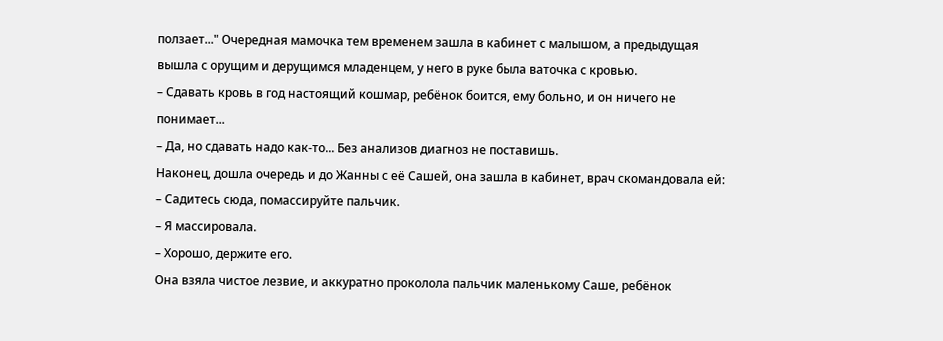ползает..." Очередная мамочка тем временем зашла в кабинет с малышом, а предыдущая вышла с орущим и дерущимся младенцем, у него в руке была ваточка с кровью.
– Сдавать кровь в год настоящий кошмар, ребёнок боится, ему больно, и он ничего не понимает...
– Да, но сдавать надо как-то... Без анализов диагноз не поставишь.
Наконец, дошла очередь и до Жанны с её Сашей, она зашла в кабинет, врач скомандовала ей:
– Садитесь сюда, помассируйте пальчик.
– Я массировала.
– Хорошо, держите его.
Она взяла чистое лезвие, и аккуратно проколола пальчик маленькому Саше, ребёнок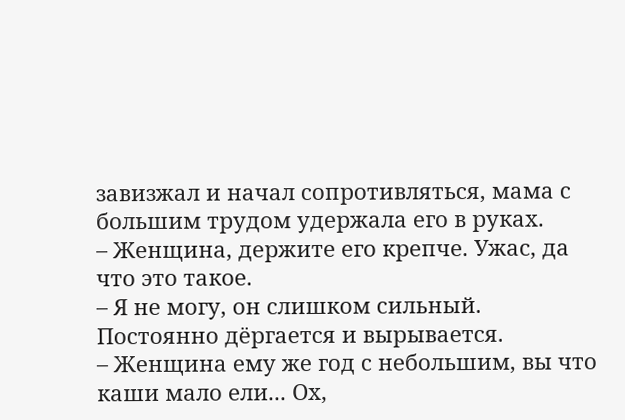завизжал и начал сопротивляться, мама с большим трудом удержала его в руках.
– Женщина, держите его крепче. Ужас, да что это такое.
– Я не могу, он слишком сильный. Постоянно дёргается и вырывается.
– Женщина ему же год с небольшим, вы что каши мало ели... Ох,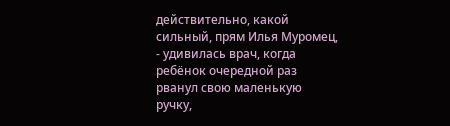действительно, какой сильный, прям Илья Муромец, - удивилась врач, когда ребёнок очередной раз рванул свою маленькую ручку,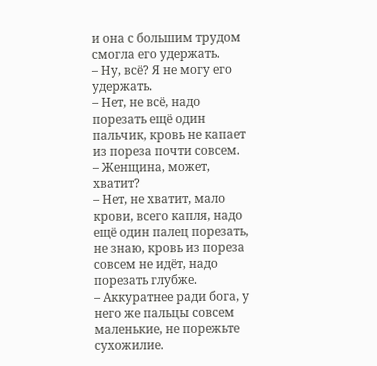и она с большим трудом смогла его удержать.
– Ну, всё? Я не могу его удержать.
– Нет, не всё, надо порезать ещё один пальчик, кровь не капает из пореза почти совсем.
– Женщина, может, хватит?
– Нет, не хватит, мало крови, всего капля, надо ещё один палец порезать, не знаю, кровь из пореза совсем не идёт, надо порезать глубже.
– Аккуратнее ради бога, у него же пальцы совсем маленькие, не порежьте сухожилие.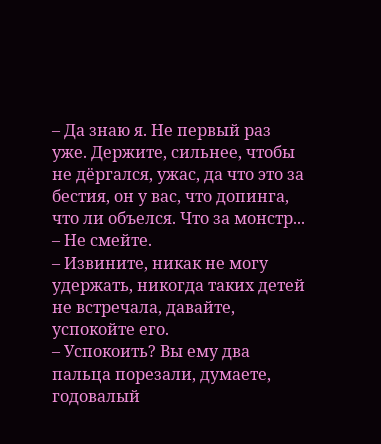– Да знаю я. Не первый раз уже. Держите, сильнее, чтобы не дёргался, ужас, да что это за бестия, он у вас, что допинга, что ли объелся. Что за монстр...
– Не смейте.
– Извините, никак не могу удержать, никогда таких детей не встречала, давайте, успокойте его.
– Успокоить? Вы ему два пальца порезали, думаете, годовалый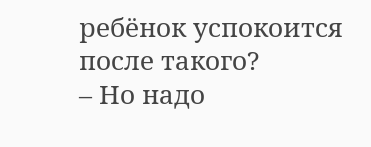ребёнок успокоится после такого?
– Но надо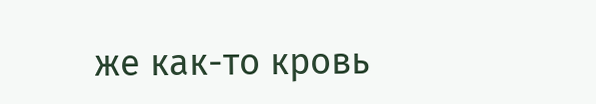же как-то кровь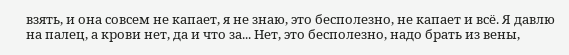взять, и она совсем не капает, я не знаю, это бесполезно, не капает и всё. Я давлю на палец, а крови нет, да и что за... Нет, это бесполезно, надо брать из вены,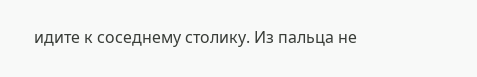идите к соседнему столику. Из пальца не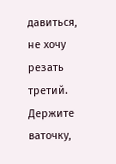давиться, не хочу резать третий. Держите ваточку,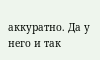аккуратно. Да у него и так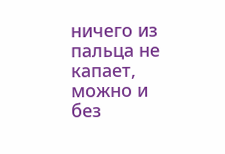ничего из пальца не капает, можно и без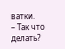ватки.
– Так что делать?